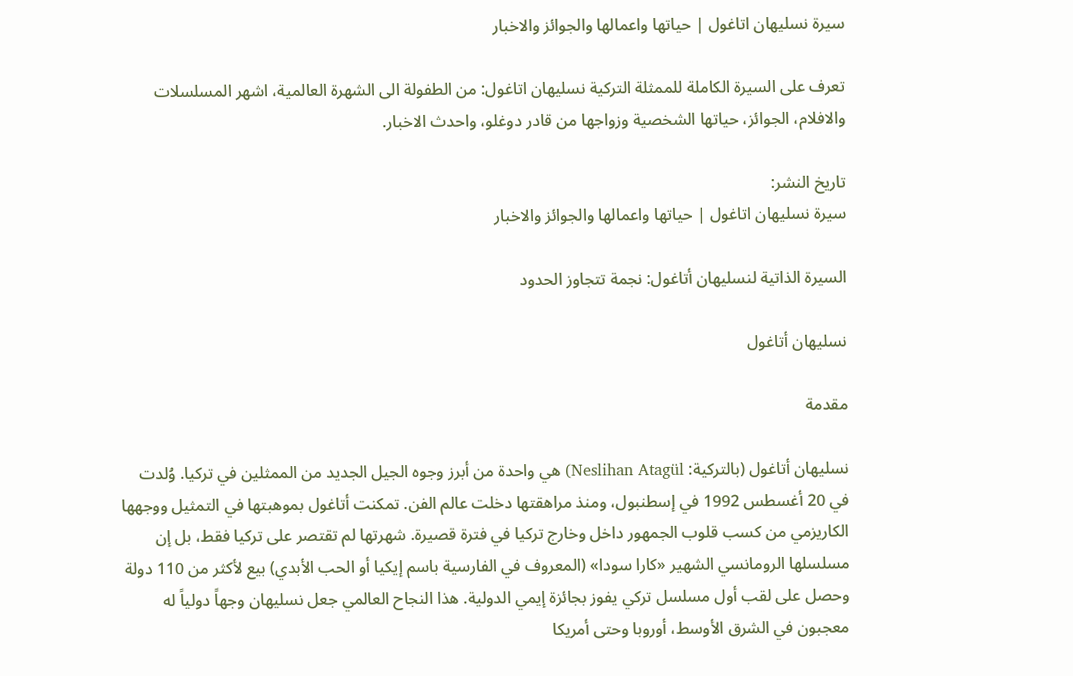سيرة نسليهان اتاغول | حياتها واعمالها والجوائز والاخبار

تعرف على السيرة الكاملة للممثلة التركية نسليهان اتاغول: من الطفولة الى الشهرة العالمية، اشهر المسلسلات والافلام، الجوائز، حياتها الشخصية وزواجها من قادر دوغلو، واحدث الاخبار.

تاريخ النشر:
سيرة نسليهان اتاغول | حياتها واعمالها والجوائز والاخبار

السيرة الذاتية لنسليهان أتاغول: نجمة تتجاوز الحدود

نسليهان أتاغول

مقدمة

نسليهان أتاغول (بالتركية: Neslihan Atagül) هي واحدة من أبرز وجوه الجيل الجديد من الممثلين في تركيا. وُلدت في 20 أغسطس 1992 في إسطنبول، ومنذ مراهقتها دخلت عالم الفن. تمكنت أتاغول بموهبتها في التمثيل ووجهها الكاريزمي من كسب قلوب الجمهور داخل وخارج تركيا في فترة قصيرة. شهرتها لم تقتصر على تركيا فقط، بل إن مسلسلها الرومانسي الشهير «كارا سودا» (المعروف في الفارسية باسم إيكيا أو الحب الأبدي) بيع لأكثر من 110 دولة وحصل على لقب أول مسلسل تركي يفوز بجائزة إيمي الدولية. هذا النجاح العالمي جعل نسليهان وجهاً دولياً له معجبون في الشرق الأوسط، أوروبا وحتى أمريكا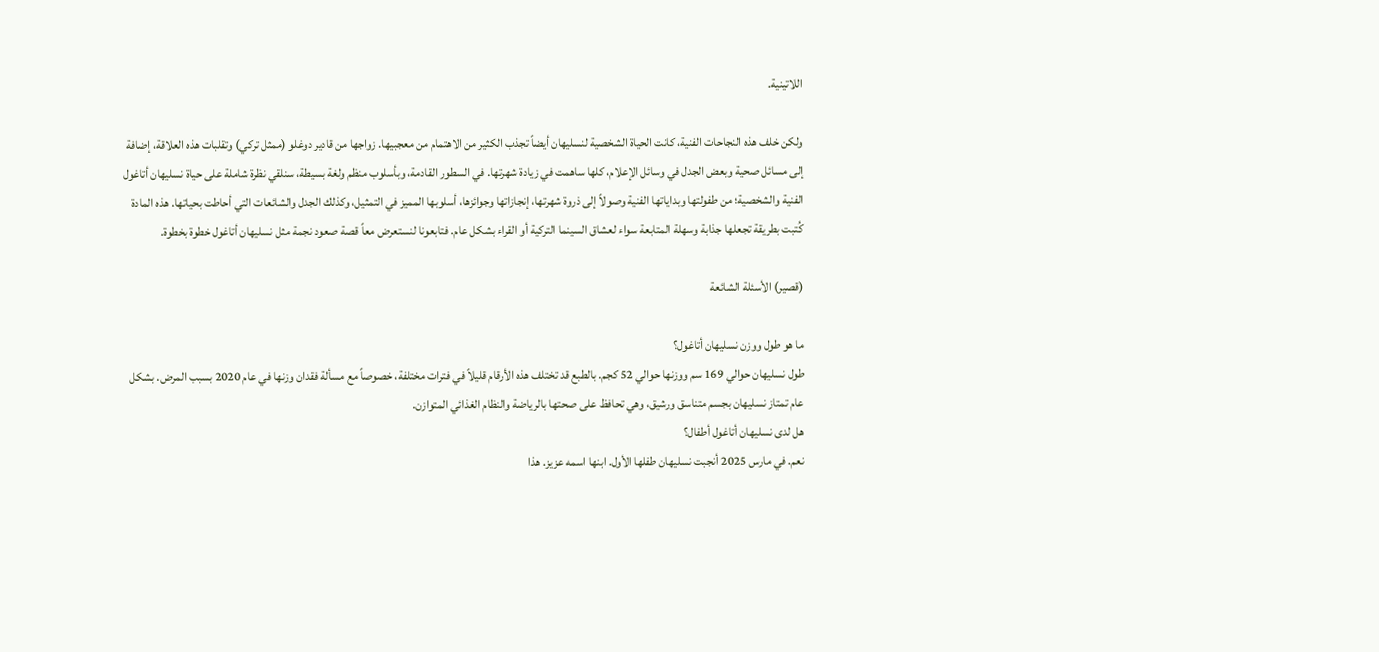اللاتينية.

ولكن خلف هذه النجاحات الفنية، كانت الحياة الشخصية لنسليهان أيضاً تجذب الكثير من الاهتمام من معجبيها. زواجها من قادير دوغلو (ممثل تركي) وتقلبات هذه العلاقة، إضافة إلى مسائل صحية وبعض الجدل في وسائل الإعلام، كلها ساهمت في زيادة شهرتها. في السطور القادمة، وبأسلوب منظم ولغة بسيطة، سنلقي نظرة شاملة على حياة نسليهان أتاغول الفنية والشخصية؛ من طفولتها وبداياتها الفنية وصولاً إلى ذروة شهرتها، إنجازاتها وجوائزها، أسلوبها المميز في التمثيل، وكذلك الجدل والشائعات التي أحاطت بحياتها. هذه المادة كُتبت بطريقة تجعلها جذابة وسهلة المتابعة سواء لعشاق السينما التركية أو القراء بشكل عام. فتابعونا لنستعرض معاً قصة صعود نجمة مثل نسليهان أتاغول خطوة بخطوة.

(قصير) الأسئلة الشائعة

ما هو طول ووزن نسليهان أتاغول؟
طول نسليهان حوالي 169 سم ووزنها حوالي 52 كجم. بالطبع قد تختلف هذه الأرقام قليلاً في فترات مختلفة، خصوصاً مع مسألة فقدان وزنها في عام 2020 بسبب المرض. بشكل عام تمتاز نسليهان بجسم متناسق ورشيق، وهي تحافظ على صحتها بالرياضة والنظام الغذائي المتوازن.
هل لدى نسليهان أتاغول أطفال؟
نعم. في مارس 2025 أنجبت نسليهان طفلها الأول. ابنها اسمه عزيز. هذا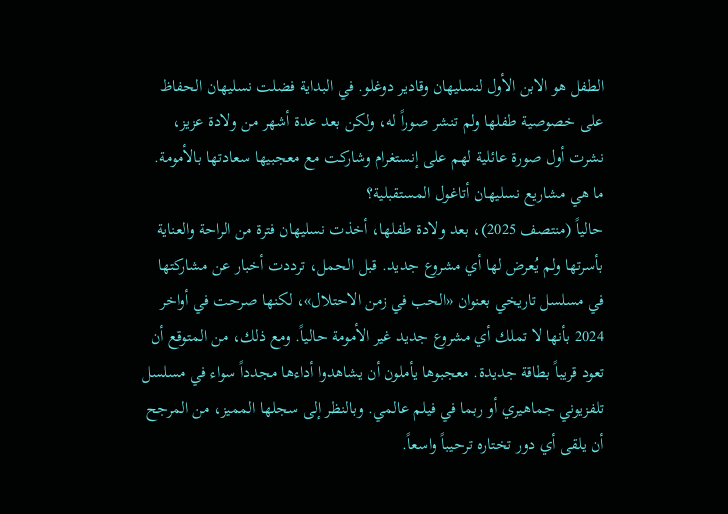الطفل هو الابن الأول لنسليهان وقادير دوغلو. في البداية فضلت نسليهان الحفاظ على خصوصية طفلها ولم تنشر صوراً له، ولكن بعد عدة أشهر من ولادة عزيز، نشرت أول صورة عائلية لهم على إنستغرام وشاركت مع معجبيها سعادتها بالأمومة.
ما هي مشاريع نسليهان أتاغول المستقبلية؟
حالياً (منتصف 2025)، بعد ولادة طفلها، أخذت نسليهان فترة من الراحة والعناية بأسرتها ولم يُعرض لها أي مشروع جديد. قبل الحمل، ترددت أخبار عن مشاركتها في مسلسل تاريخي بعنوان «الحب في زمن الاحتلال»، لكنها صرحت في أواخر 2024 بأنها لا تملك أي مشروع جديد غير الأمومة حالياً. ومع ذلك، من المتوقع أن تعود قريباً بطاقة جديدة. معجبوها يأملون أن يشاهدوا أداءها مجدداً سواء في مسلسل تلفزيوني جماهيري أو ربما في فيلم عالمي. وبالنظر إلى سجلها المميز، من المرجح أن يلقى أي دور تختاره ترحيباً واسعاً.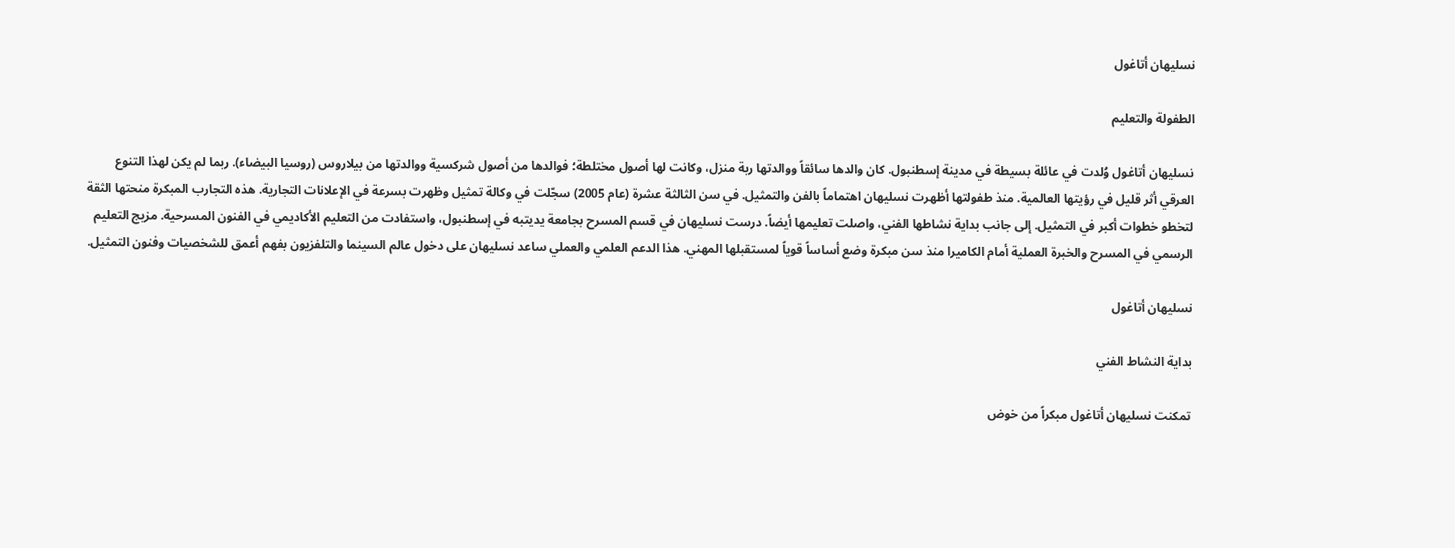نسليهان أتاغول

الطفولة والتعليم

نسليهان أتاغول وُلدت في عائلة بسيطة في مدينة إسطنبول. كان والدها سائقاً ووالدتها ربة منزل، وكانت لها أصول مختلطة؛ فوالدها من أصول شركسية ووالدتها من بيلاروس (روسيا البيضاء). ربما لم يكن لهذا التنوع العرقي أثر قليل في رؤيتها العالمية. منذ طفولتها أظهرت نسليهان اهتماماً بالفن والتمثيل. في سن الثالثة عشرة (عام 2005) سجّلت في وكالة تمثيل وظهرت بسرعة في الإعلانات التجارية. هذه التجارب المبكرة منحتها الثقة لتخطو خطوات أكبر في التمثيل. إلى جانب بداية نشاطها الفني، واصلت تعليمها أيضاً. درست نسليهان في قسم المسرح بجامعة يديتبه في إسطنبول، واستفادت من التعليم الأكاديمي في الفنون المسرحية. مزيج التعليم الرسمي في المسرح والخبرة العملية أمام الكاميرا منذ سن مبكرة وضع أساساً قوياً لمستقبلها المهني. هذا الدعم العلمي والعملي ساعد نسليهان على دخول عالم السينما والتلفزيون بفهم أعمق للشخصيات وفنون التمثيل.

نسليهان أتاغول

بداية النشاط الفني

تمكنت نسليهان أتاغول مبكراً من خوض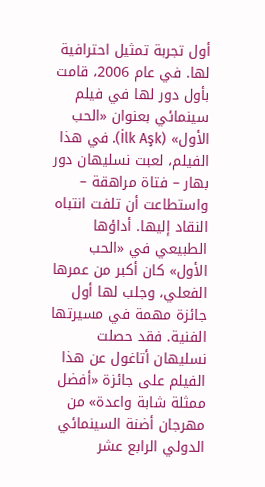أول تجربة تمثيل احترافية لها. في عام 2006، قامت بأول دور لها في فيلم سينمائي بعنوان «الحب الأول» (İlk Aşk). في هذا الفيلم، لعبت نسليهان دور بهار – فتاة مراهقة – واستطاعت أن تلفت انتباه النقاد إليها. أداؤها الطبيعي في «الحب الأول» كان أكبر من عمرها الفعلي، وجلب لها أول جائزة مهمة في مسيرتها الفنية. فقد حصلت نسليهان أتاغول عن هذا الفيلم على جائزة «أفضل ممثلة شابة واعدة» من مهرجان أضنة السينمائي الدولي الرابع عشر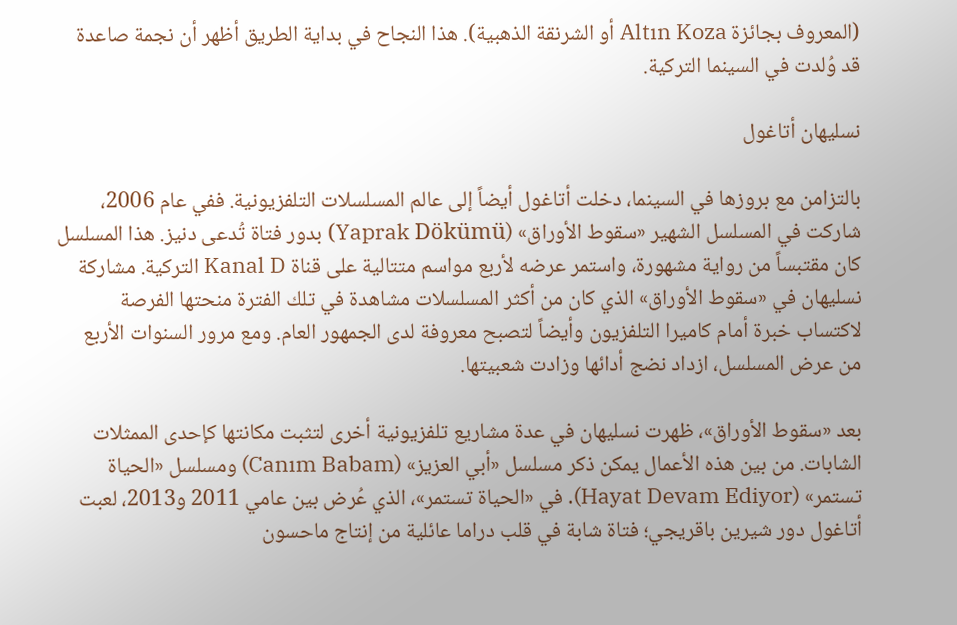(المعروف بجائزة Altın Koza أو الشرنقة الذهبية). هذا النجاح في بداية الطريق أظهر أن نجمة صاعدة قد وُلدت في السينما التركية.

نسليهان أتاغول

بالتزامن مع بروزها في السينما، دخلت أتاغول أيضاً إلى عالم المسلسلات التلفزيونية. ففي عام 2006، شاركت في المسلسل الشهير «سقوط الأوراق» (Yaprak Dökümü) بدور فتاة تُدعى دنيز. هذا المسلسل كان مقتبساً من رواية مشهورة، واستمر عرضه لأربع مواسم متتالية على قناة Kanal D التركية. مشاركة نسليهان في «سقوط الأوراق» الذي كان من أكثر المسلسلات مشاهدة في تلك الفترة منحتها الفرصة لاكتساب خبرة أمام كاميرا التلفزيون وأيضاً لتصبح معروفة لدى الجمهور العام. ومع مرور السنوات الأربع من عرض المسلسل، ازداد نضج أدائها وزادت شعبيتها.

بعد «سقوط الأوراق»، ظهرت نسليهان في عدة مشاريع تلفزيونية أخرى لتثبت مكانتها كإحدى الممثلات الشابات. من بين هذه الأعمال يمكن ذكر مسلسل «أبي العزيز» (Canım Babam) ومسلسل «الحياة تستمر» (Hayat Devam Ediyor). في «الحياة تستمر»، الذي عُرض بين عامي 2011 و2013، لعبت أتاغول دور شيرين باقريجي؛ فتاة شابة في قلب دراما عائلية من إنتاج ماحسون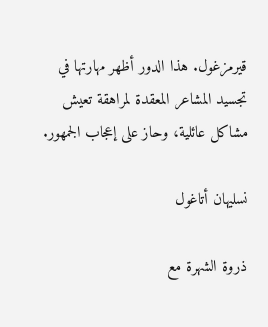قيرمزغول. هذا الدور أظهر مهارتها في تجسيد المشاعر المعقدة لمراهقة تعيش مشاكل عائلية، وحاز على إعجاب الجمهور.

نسليهان أتاغول

ذروة الشهرة مع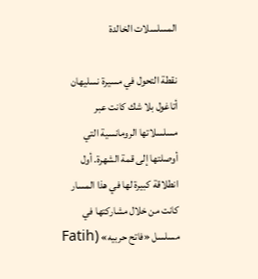المسلسلات الخالدة

نقطة التحول في مسيرة نسليهان أتاغول بلا شك كانت عبر مسلسلاتها الرومانسية التي أوصلتها إلى قمة الشهرة. أول انطلاقة كبيرة لها في هذا المسار كانت من خلال مشاركتها في مسلسل «فاتح حربیه» (Fatih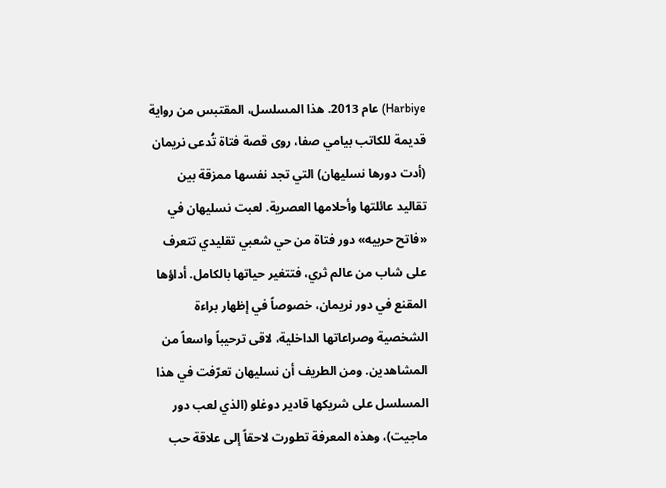Harbiye) عام 2013. هذا المسلسل، المقتبس من رواية قديمة للكاتب بيامي صفا، روى قصة فتاة تُدعى نريمان (أدت دورها نسليهان) التي تجد نفسها ممزقة بين تقاليد عائلتها وأحلامها العصرية. لعبت نسليهان في «فاتح حربیه» دور فتاة من حي شعبي تقليدي تتعرف على شاب من عالم ثري، فتتغير حياتها بالكامل. أداؤها المقنع في دور نريمان، خصوصاً في إظهار براءة الشخصية وصراعاتها الداخلية، لاقى ترحيباً واسعاً من المشاهدين. ومن الطريف أن نسليهان تعرّفت في هذا المسلسل على شريكها قادير دوغلو (الذي لعب دور ماجيت)، وهذه المعرفة تطورت لاحقاً إلى علاقة حب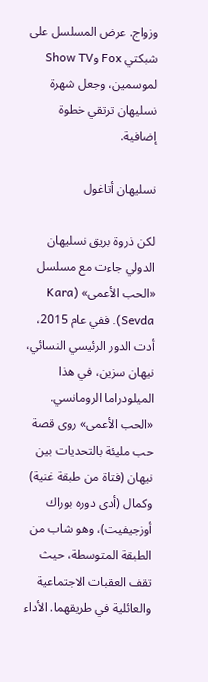وزواج. عرض المسلسل على شبكتي Fox وShow TV لموسمين، وجعل شهرة نسليهان ترتقي خطوة إضافية.

نسليهان أتاغول

لكن ذروة بريق نسليهان الدولي جاءت مع مسلسل «الحب الأعمى» (Kara Sevda). ففي عام 2015، أدت الدور الرئيسي النسائي، نيهان سزين، في هذا الميلودراما الرومانسي. «الحب الأعمى» روى قصة حب مليئة بالتحديات بين نيهان (فتاة من طبقة غنية) وكمال (أدى دوره بوراك أوزجيفيت)، وهو شاب من الطبقة المتوسطة، حيث تقف العقبات الاجتماعية والعائلية في طريقهما. الأداء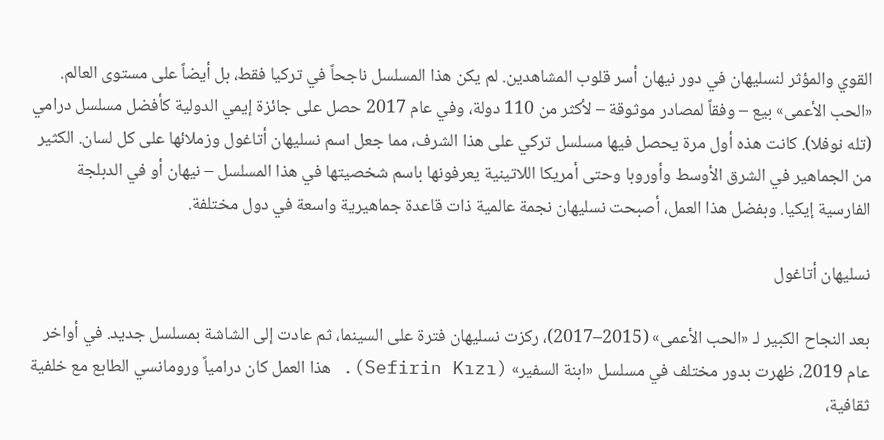القوي والمؤثر لنسليهان في دور نيهان أسر قلوب المشاهدين. لم يكن هذا المسلسل ناجحاً في تركيا فقط، بل أيضاً على مستوى العالم. «الحب الأعمى» بيع – وفقاً لمصادر موثوقة – لأكثر من 110 دولة، وفي عام 2017 حصل على جائزة إيمي الدولية كأفضل مسلسل درامي (تله نوفلا). كانت هذه أول مرة يحصل فيها مسلسل تركي على هذا الشرف، مما جعل اسم نسليهان أتاغول وزملائها على كل لسان. الكثير من الجماهير في الشرق الأوسط وأوروبا وحتى أمريكا اللاتينية يعرفونها باسم شخصيتها في هذا المسلسل – نيهان أو في الدبلجة الفارسية إيكيا. وبفضل هذا العمل، أصبحت نسليهان نجمة عالمية ذات قاعدة جماهيرية واسعة في دول مختلفة.

نسليهان أتاغول

بعد النجاح الكبير لـ «الحب الأعمى» (2015–2017)، ركزت نسليهان فترة على السينما، ثم عادت إلى الشاشة بمسلسل جديد. في أواخر عام 2019، ظهرت بدور مختلف في مسلسل «ابنة السفير» (Sefirin Kızı). هذا العمل كان درامياً ورومانسي الطابع مع خلفية ثقافية،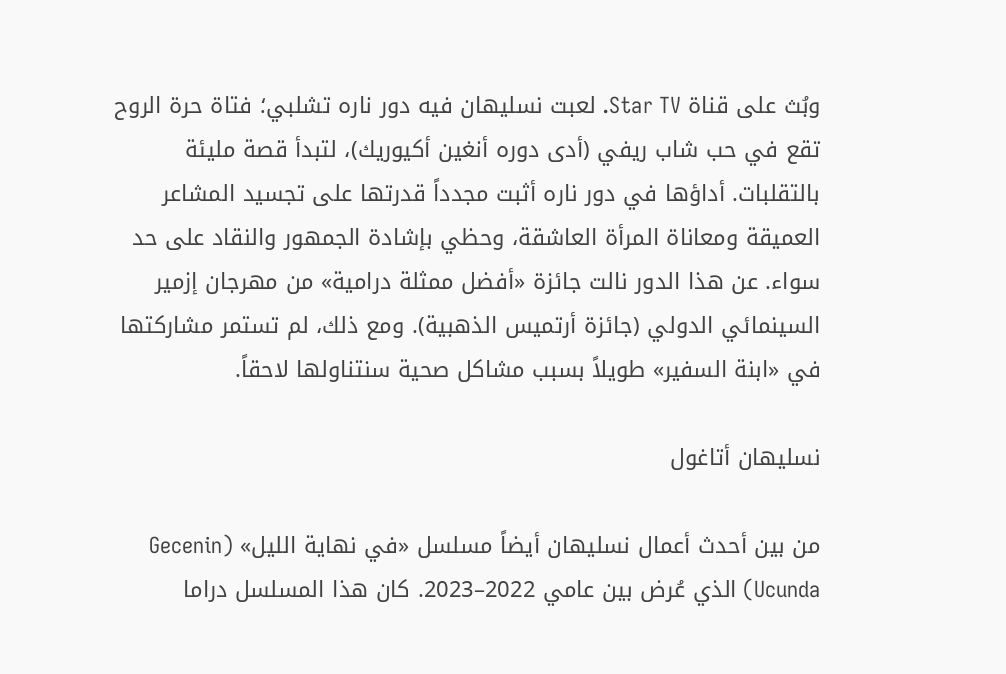وبُث على قناة Star TV. لعبت نسليهان فيه دور ناره تشلبي؛ فتاة حرة الروح تقع في حب شاب ريفي (أدى دوره أنغين أكيوريك)، لتبدأ قصة مليئة بالتقلبات. أداؤها في دور ناره أثبت مجدداً قدرتها على تجسيد المشاعر العميقة ومعاناة المرأة العاشقة، وحظي بإشادة الجمهور والنقاد على حد سواء. عن هذا الدور نالت جائزة «أفضل ممثلة درامية» من مهرجان إزمير السينمائي الدولي (جائزة أرتميس الذهبية). ومع ذلك، لم تستمر مشاركتها في «ابنة السفير» طويلاً بسبب مشاكل صحية سنتناولها لاحقاً.

نسليهان أتاغول

من بين أحدث أعمال نسليهان أيضاً مسلسل «في نهاية الليل» (Gecenin Ucunda) الذي عُرض بين عامي 2022–2023. كان هذا المسلسل دراما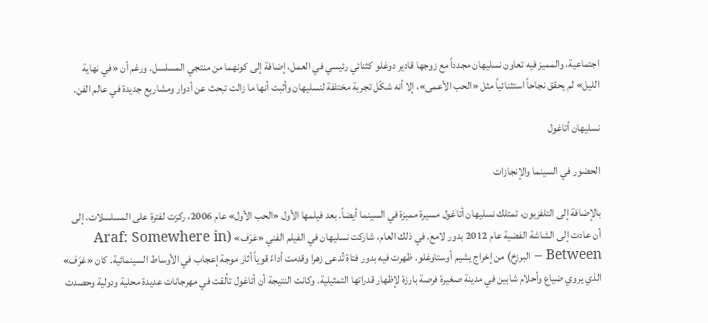اجتماعية، والمميز فيه تعاون نسليهان مجدداً مع زوجها قادير دوغلو كثنائي رئيسي في العمل، إضافة إلى كونهما من منتجي المسلسل. ورغم أن «في نهاية الليل» لم يحقق نجاحاً استثنائياً مثل «الحب الأعمى»، إلا أنه شكّل تجربة مختلفة لنسليهان وأثبت أنها ما زالت تبحث عن أدوار ومشاريع جديدة في عالم الفن.

نسليهان أتاغول

الحضور في السينما والإنجازات

بالإضافة إلى التلفزيون، تمتلك نسليهان أتاغول مسيرة مميزة في السينما أيضاً. بعد فيلمها الأول «الحب الأول» عام 2006، ركزت لفترة على المسلسلات، إلى أن عادت إلى الشاشة الفضية عام 2012 بدور لامع. في ذلك العام، شاركت نسليهان في الفيلم الفني «عَرَف» (Araf: Somewhere in Between – البرزخ) من إخراج يشيم أوستاوغلو. ظهرت فيه بدور فتاة تُدعى زهرا وقدمت أداءً قوياً أثار موجة إعجاب في الأوساط السينمائية. كان «عَرَف» الذي يروي ضياع وأحلام شابين في مدينة صغيرة فرصة بارزة لإظهار قدراتها التمثيلية. وكانت النتيجة أن أتاغول تألقت في مهرجانات عديدة محلية ودولية وحصدت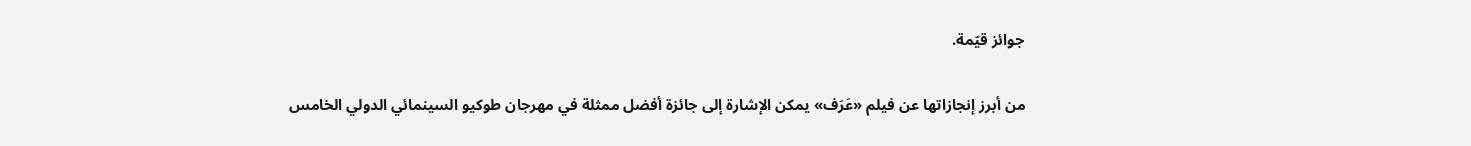جوائز قيّمة.

من أبرز إنجازاتها عن فيلم «عَرَف» يمكن الإشارة إلى جائزة أفضل ممثلة في مهرجان طوكيو السينمائي الدولي الخامس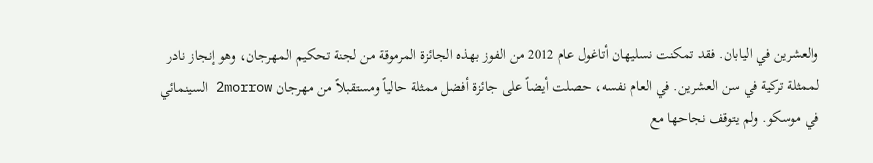والعشرين في اليابان. فقد تمكنت نسليهان أتاغول عام 2012 من الفوز بهذه الجائزة المرموقة من لجنة تحكيم المهرجان، وهو إنجاز نادر لممثلة تركية في سن العشرين. في العام نفسه، حصلت أيضاً على جائزة أفضل ممثلة حالياً ومستقبلاً من مهرجان 2morrow السينمائي في موسكو. ولم يتوقف نجاحها مع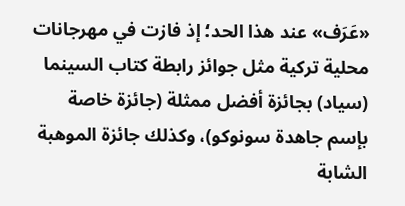«عَرَف» عند هذا الحد؛ إذ فازت في مهرجانات محلية تركية مثل جوائز رابطة كتاب السينما (سياد) بجائزة أفضل ممثلة (جائزة خاصة بإسم جاهدة سونوكو)، وكذلك جائزة الموهبة الشابة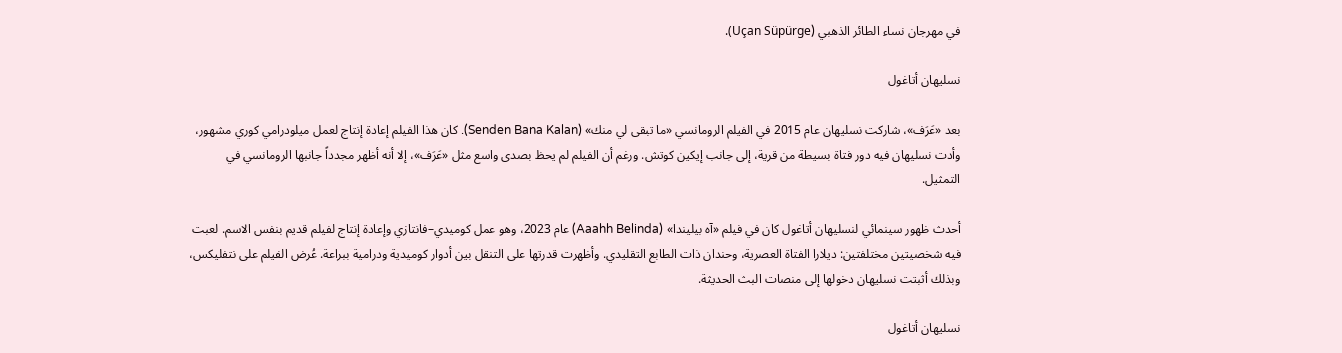في مهرجان نساء الطائر الذهبي (Uçan Süpürge).

نسليهان أتاغول

بعد «عَرَف»، شاركت نسليهان عام 2015 في الفيلم الرومانسي «ما تبقى لي منك» (Senden Bana Kalan). كان هذا الفيلم إعادة إنتاج لعمل ميلودرامي كوري مشهور، وأدت نسليهان فيه دور فتاة بسيطة من قرية، إلى جانب إيكين كوتش. ورغم أن الفيلم لم يحظ بصدى واسع مثل «عَرَف»، إلا أنه أظهر مجدداً جانبها الرومانسي في التمثيل.

أحدث ظهور سينمائي لنسليهان أتاغول كان في فيلم «آه بيليندا» (Aaahh Belinda) عام 2023، وهو عمل كوميدي–فانتازي وإعادة إنتاج لفيلم قديم بنفس الاسم. لعبت فيه شخصيتين مختلفتين: ديلارا الفتاة العصرية، وحندان ذات الطابع التقليدي. وأظهرت قدرتها على التنقل بين أدوار كوميدية ودرامية ببراعة. عُرض الفيلم على نتفليكس، وبذلك أثبتت نسليهان دخولها إلى منصات البث الحديثة.

نسليهان أتاغول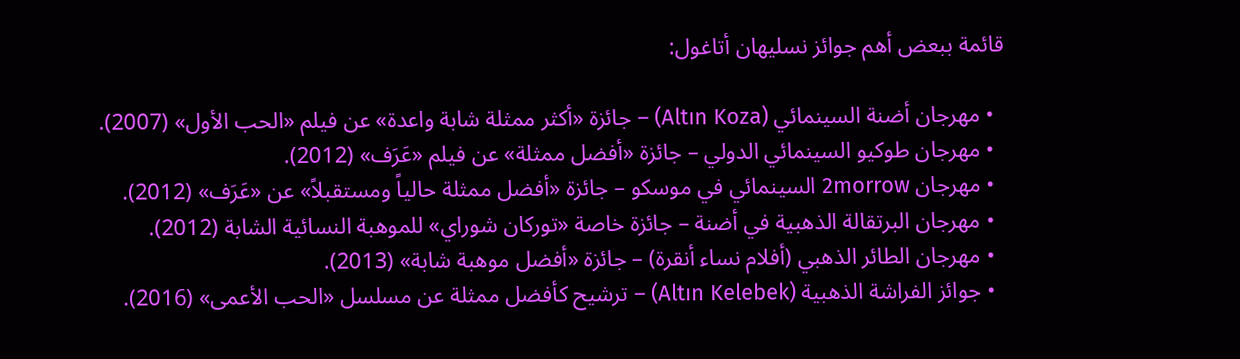قائمة ببعض أهم جوائز نسليهان أتاغول:

  • مهرجان أضنة السينمائي (Altın Koza) – جائزة «أكثر ممثلة شابة واعدة» عن فيلم «الحب الأول» (2007).
  • مهرجان طوكيو السينمائي الدولي – جائزة «أفضل ممثلة» عن فيلم «عَرَف» (2012).
  • مهرجان 2morrow السينمائي في موسكو – جائزة «أفضل ممثلة حالياً ومستقبلاً» عن «عَرَف» (2012).
  • مهرجان البرتقالة الذهبية في أضنة – جائزة خاصة «توركان شوراي» للموهبة النسائية الشابة (2012).
  • مهرجان الطائر الذهبي (أفلام نساء أنقرة) – جائزة «أفضل موهبة شابة» (2013).
  • جوائز الفراشة الذهبية (Altın Kelebek) – ترشيح كأفضل ممثلة عن مسلسل «الحب الأعمى» (2016).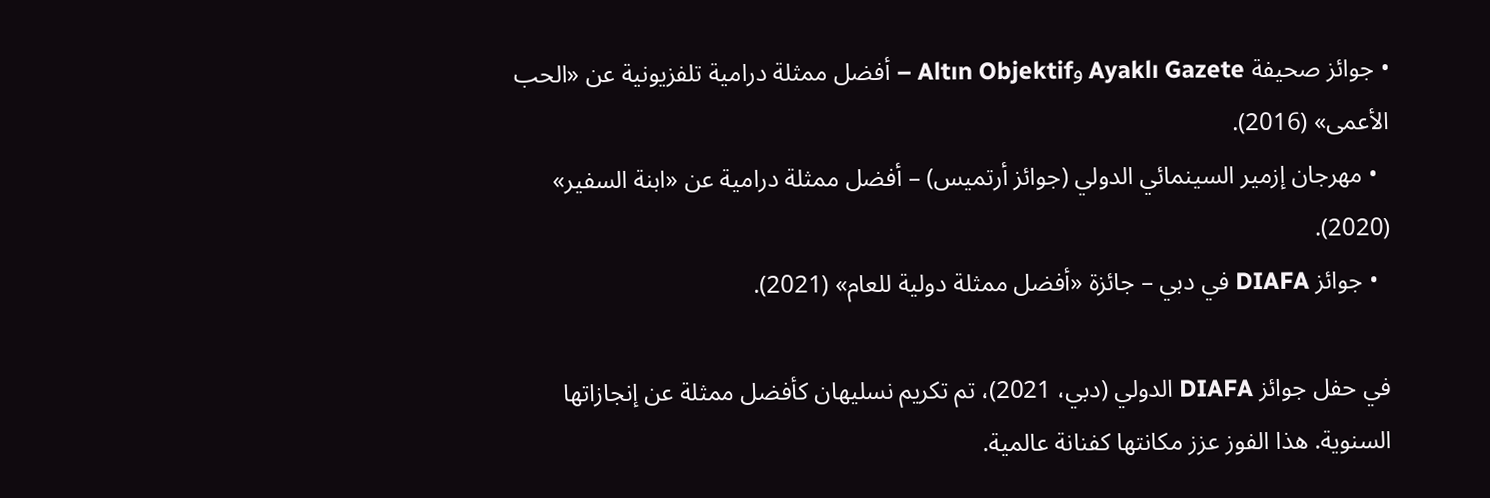• جوائز صحيفة Ayaklı Gazete وAltın Objektif – أفضل ممثلة درامية تلفزيونية عن «الحب الأعمى» (2016).
  • مهرجان إزمير السينمائي الدولي (جوائز أرتميس) – أفضل ممثلة درامية عن «ابنة السفير» (2020).
  • جوائز DIAFA في دبي – جائزة «أفضل ممثلة دولية للعام» (2021).

في حفل جوائز DIAFA الدولي (دبي، 2021)، تم تكريم نسليهان كأفضل ممثلة عن إنجازاتها السنوية. هذا الفوز عزز مكانتها كفنانة عالمية.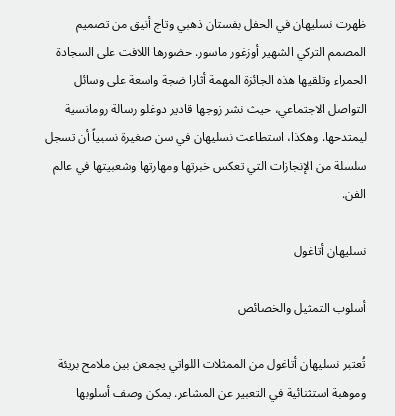ظهرت نسليهان في الحفل بفستان ذهبي وتاج أنيق من تصميم المصمم التركي الشهير أوزغور ماسور. حضورها اللافت على السجادة الحمراء وتلقيها هذه الجائزة المهمة أثارا ضجة واسعة على وسائل التواصل الاجتماعي، حيث نشر زوجها قادير دوغلو رسالة رومانسية ليمتدحها. وهكذا، استطاعت نسليهان في سن صغيرة نسبياً أن تسجل سلسلة من الإنجازات التي تعكس خبرتها ومهارتها وشعبيتها في عالم الفن.

نسليهان أتاغول

أسلوب التمثيل والخصائص

تُعتبر نسليهان أتاغول من الممثلات اللواتي يجمعن بين ملامح بريئة وموهبة استثنائية في التعبير عن المشاعر. يمكن وصف أسلوبها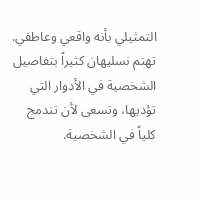التمثيلي بأنه واقعي وعاطفي. تهتم نسليهان كثيراً بتفاصيل الشخصية في الأدوار التي تؤديها، وتسعى لأن تندمج كلياً في الشخصية.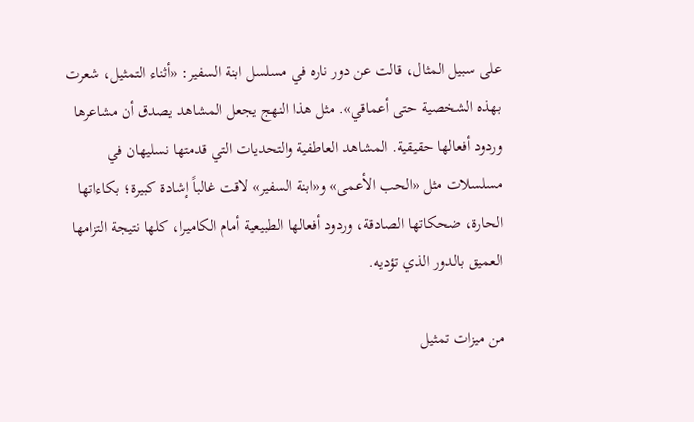على سبيل المثال، قالت عن دور ناره في مسلسل ابنة السفير: «أثناء التمثيل، شعرت بهذه الشخصية حتى أعماقي». مثل هذا النهج يجعل المشاهد يصدق أن مشاعرها وردود أفعالها حقيقية. المشاهد العاطفية والتحديات التي قدمتها نسليهان في مسلسلات مثل «الحب الأعمى» و«ابنة السفير» لاقت غالباً إشادة كبيرة؛ بكاءاتها الحارة، ضحكاتها الصادقة، وردود أفعالها الطبيعية أمام الكاميرا، كلها نتيجة التزامها العميق بالدور الذي تؤديه.

من ميزات تمثيل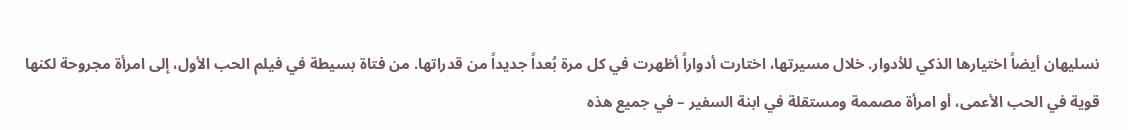نسليهان أيضاً اختيارها الذكي للأدوار. خلال مسيرتها، اختارت أدواراً أظهرت في كل مرة بُعداً جديداً من قدراتها. من فتاة بسيطة في فيلم الحب الأول، إلى امرأة مجروحة لكنها قوية في الحب الأعمى، أو امرأة مصممة ومستقلة في ابنة السفير – في جميع هذه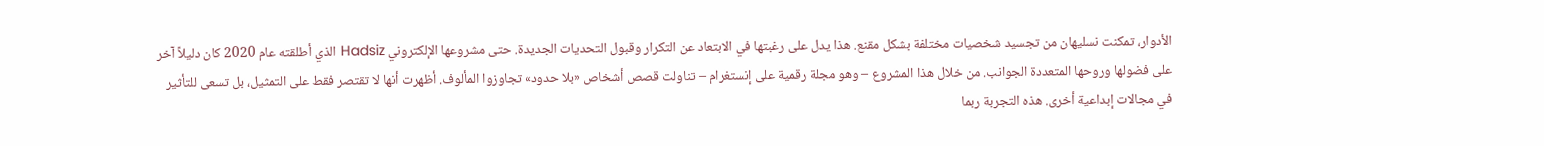الأدوار، تمكنت نسليهان من تجسيد شخصيات مختلفة بشكل مقنع. هذا يدل على رغبتها في الابتعاد عن التكرار وقبول التحديات الجديدة. حتى مشروعها الإلكتروني Hadsiz الذي أطلقته عام 2020 كان دليلاً آخر على فضولها وروحها المتعددة الجوانب. من خلال هذا المشروع – وهو مجلة رقمية على إنستغرام – تناولت قصص أشخاص «بلا حدود» تجاوزوا المألوف. أظهرت أنها لا تقتصر فقط على التمثيل، بل تسعى للتأثير في مجالات إبداعية أخرى. هذه التجربة ربما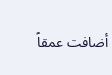أضافت عمقاً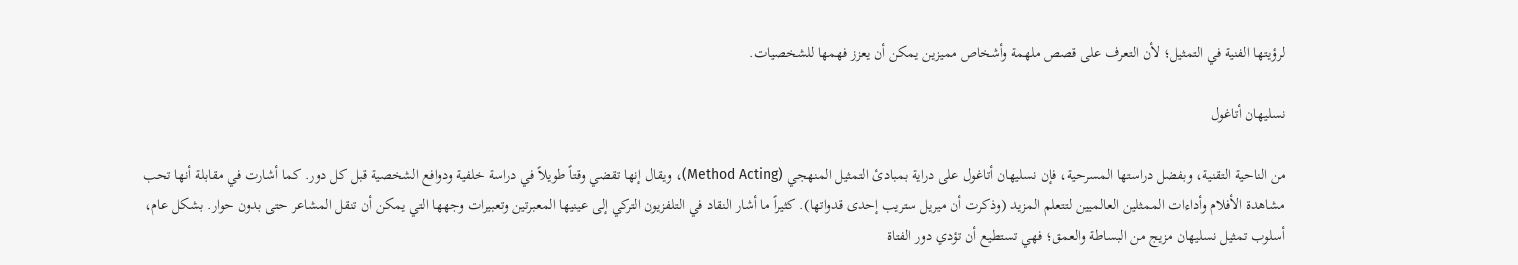لرؤيتها الفنية في التمثيل؛ لأن التعرف على قصص ملهمة وأشخاص مميزين يمكن أن يعزز فهمها للشخصيات.

نسليهان أتاغول

من الناحية التقنية، وبفضل دراستها المسرحية، فإن نسليهان أتاغول على دراية بمبادئ التمثيل المنهجي (Method Acting)، ويقال إنها تقضي وقتاً طويلاً في دراسة خلفية ودوافع الشخصية قبل كل دور. كما أشارت في مقابلة أنها تحب مشاهدة الأفلام وأداءات الممثلين العالميين لتتعلم المزيد (وذكرت أن ميريل ستريب إحدى قدواتها). كثيراً ما أشار النقاد في التلفزيون التركي إلى عينيها المعبرتين وتعبيرات وجهها التي يمكن أن تنقل المشاعر حتى بدون حوار. بشكل عام، أسلوب تمثيل نسليهان مزيج من البساطة والعمق؛ فهي تستطيع أن تؤدي دور الفتاة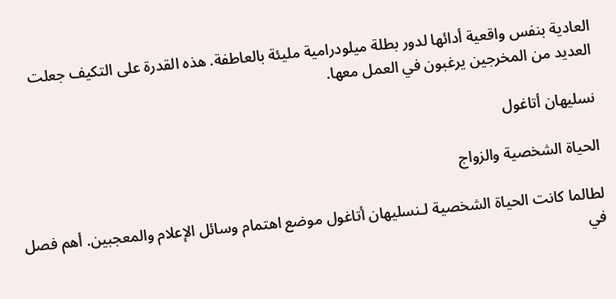العادية بنفس واقعية أدائها لدور بطلة ميلودرامية مليئة بالعاطفة. هذه القدرة على التكيف جعلت العديد من المخرجين يرغبون في العمل معها.

نسليهان أتاغول

الحياة الشخصية والزواج

لطالما كانت الحياة الشخصية لـنسليهان أتاغول موضع اهتمام وسائل الإعلام والمعجبين. أهم فصل في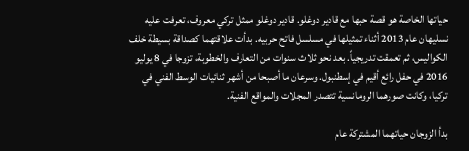حياتها الخاصة هو قصة حبها مع قادير دوغلو. قادير دوغلو ممثل تركي معروف، تعرفت عليه نسليهان عام 2013 أثناء تمثيلها في مسلسل فاتح حربیه. بدأت علاقتهما كصداقة بسيطة خلف الكواليس، ثم تعمقت تدريجياً. بعد نحو ثلاث سنوات من التعارف والخطوبة، تزوجا في 8 يوليو 2016 في حفل رائع أقيم في إسطنبول. وسرعان ما أصبحا من أشهر ثنائيات الوسط الفني في تركيا، وكانت صورهما الرومانسية تتصدر المجلات والمواقع الفنية.

بدأ الزوجان حياتهما المشتركة عام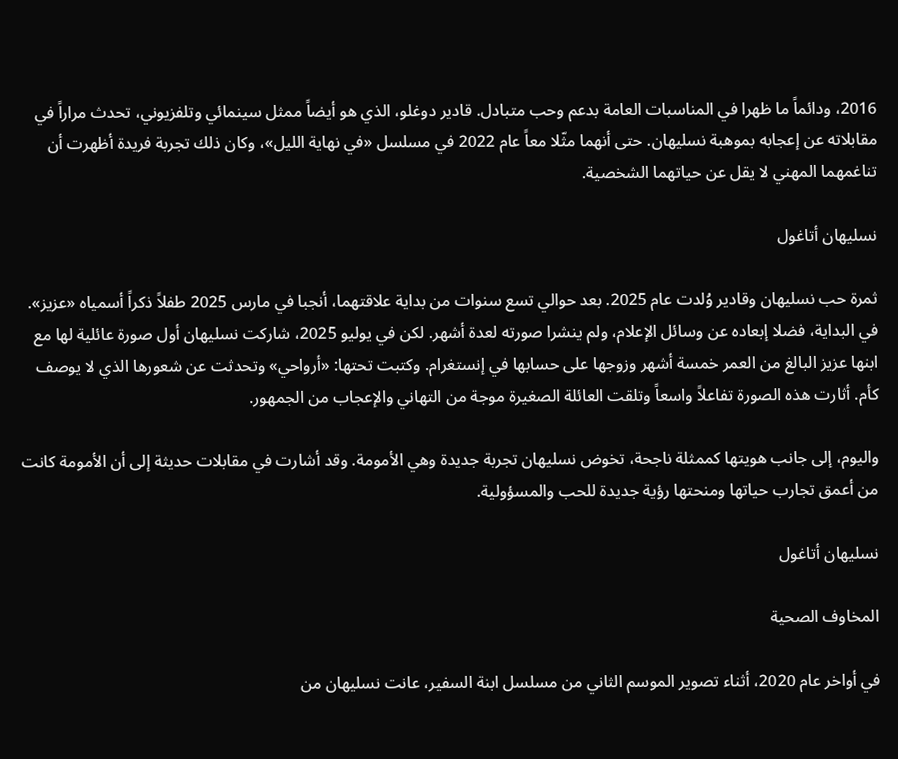2016، ودائماً ما ظهرا في المناسبات العامة بدعم وحب متبادل. قادير دوغلو، الذي هو أيضاً ممثل سينمائي وتلفزيوني، تحدث مراراً في مقابلاته عن إعجابه بموهبة نسليهان. حتى أنهما مثّلا معاً عام 2022 في مسلسل «في نهاية الليل»، وكان ذلك تجربة فريدة أظهرت أن تناغمهما المهني لا يقل عن حياتهما الشخصية.

نسليهان أتاغول

ثمرة حب نسليهان وقادير وُلدت عام 2025. بعد حوالي تسع سنوات من بداية علاقتهما، أنجبا في مارس 2025 طفلاً ذكراً أسمياه «عزيز». في البداية، فضلا إبعاده عن وسائل الإعلام، ولم ينشرا صورته لعدة أشهر. لكن في يوليو 2025، شاركت نسليهان أول صورة عائلية لها مع ابنها عزيز البالغ من العمر خمسة أشهر وزوجها على حسابها في إنستغرام. وكتبت تحتها: «أرواحي» وتحدثت عن شعورها الذي لا يوصف كأم. أثارت هذه الصورة تفاعلاً واسعاً وتلقت العائلة الصغيرة موجة من التهاني والإعجاب من الجمهور.

واليوم، إلى جانب هويتها كممثلة ناجحة، تخوض نسليهان تجربة جديدة وهي الأمومة. وقد أشارت في مقابلات حديثة إلى أن الأمومة كانت من أعمق تجارب حياتها ومنحتها رؤية جديدة للحب والمسؤولية.

نسليهان أتاغول

المخاوف الصحية

في أواخر عام 2020، أثناء تصوير الموسم الثاني من مسلسل ابنة السفير، عانت نسليهان من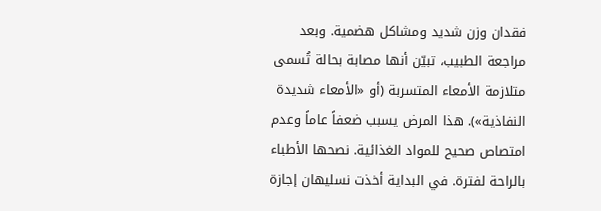فقدان وزن شديد ومشاكل هضمية. وبعد مراجعة الطبيب، تبيّن أنها مصابة بحالة تُسمى متلازمة الأمعاء المتسربة (أو «الأمعاء شديدة النفاذية»). هذا المرض يسبب ضعفاً عاماً وعدم امتصاص صحيح للمواد الغذائية. نصحها الأطباء بالراحة لفترة. في البداية أخذت نسليهان إجازة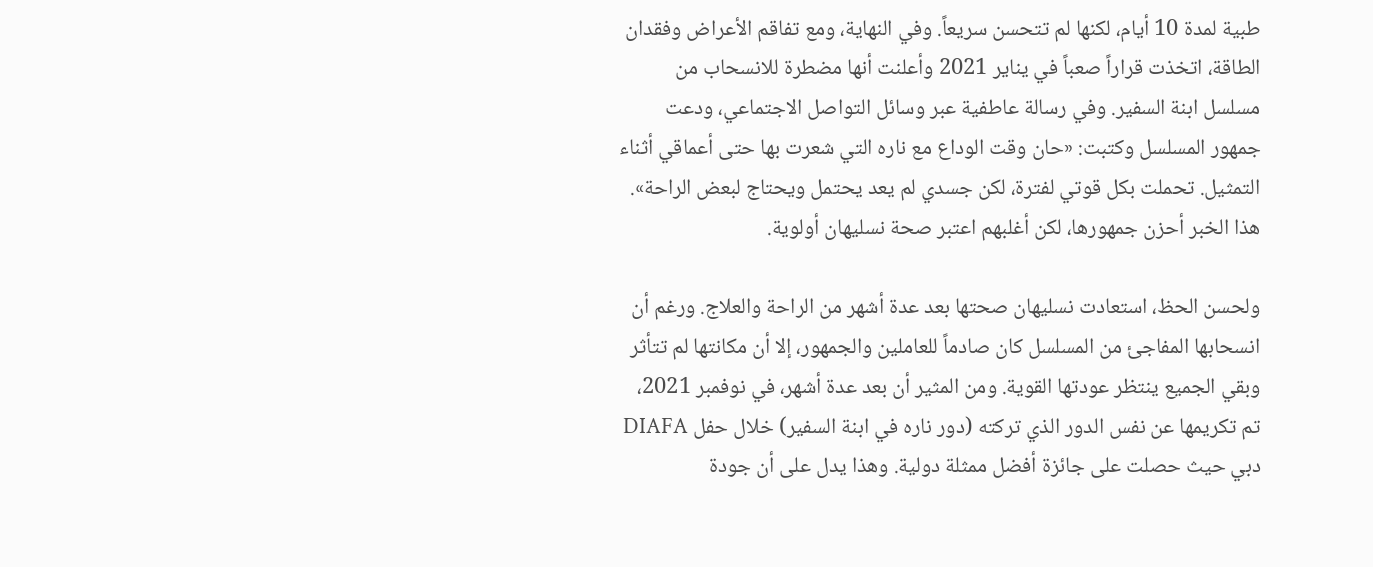طبية لمدة 10 أيام، لكنها لم تتحسن سريعاً. وفي النهاية، ومع تفاقم الأعراض وفقدان الطاقة، اتخذت قراراً صعباً في يناير 2021 وأعلنت أنها مضطرة للانسحاب من مسلسل ابنة السفير. وفي رسالة عاطفية عبر وسائل التواصل الاجتماعي، ودعت جمهور المسلسل وكتبت: «حان وقت الوداع مع ناره التي شعرت بها حتى أعماقي أثناء التمثيل. تحملت بكل قوتي لفترة، لكن جسدي لم يعد يحتمل ويحتاج لبعض الراحة». هذا الخبر أحزن جمهورها، لكن أغلبهم اعتبر صحة نسليهان أولوية.

ولحسن الحظ، استعادت نسليهان صحتها بعد عدة أشهر من الراحة والعلاج. ورغم أن انسحابها المفاجئ من المسلسل كان صادماً للعاملين والجمهور، إلا أن مكانتها لم تتأثر وبقي الجميع ينتظر عودتها القوية. ومن المثير أن بعد عدة أشهر، في نوفمبر 2021، تم تكريمها عن نفس الدور الذي تركته (دور ناره في ابنة السفير) خلال حفل DIAFA دبي حيث حصلت على جائزة أفضل ممثلة دولية. وهذا يدل على أن جودة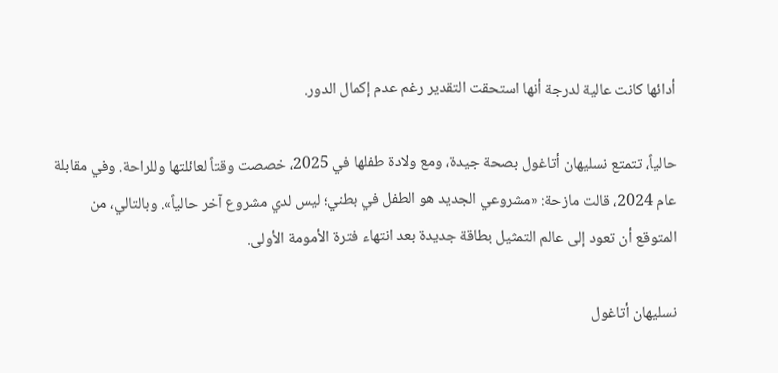أدائها كانت عالية لدرجة أنها استحقت التقدير رغم عدم إكمال الدور.

حالياً، تتمتع نسليهان أتاغول بصحة جيدة، ومع ولادة طفلها في 2025، خصصت وقتاً لعائلتها وللراحة. وفي مقابلة عام 2024، قالت مازحة: «مشروعي الجديد هو الطفل في بطني؛ ليس لدي مشروع آخر حالياً». وبالتالي، من المتوقع أن تعود إلى عالم التمثيل بطاقة جديدة بعد انتهاء فترة الأمومة الأولى.

نسليهان أتاغول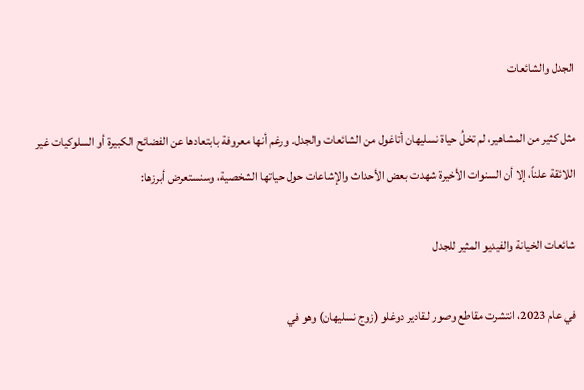الجدل والشائعات

مثل كثير من المشاهير، لم تخلُ حياة نسليهان أتاغول من الشائعات والجدل. ورغم أنها معروفة بابتعادها عن الفضائح الكبيرة أو السلوكيات غير اللائقة علناً، إلا أن السنوات الأخيرة شهدت بعض الأحداث والإشاعات حول حياتها الشخصية، وسنستعرض أبرزها:

شائعات الخيانة والفيديو المثير للجدل

في عام 2023، انتشرت مقاطع وصور لـقادير دوغلو (زوج نسليهان) وهو في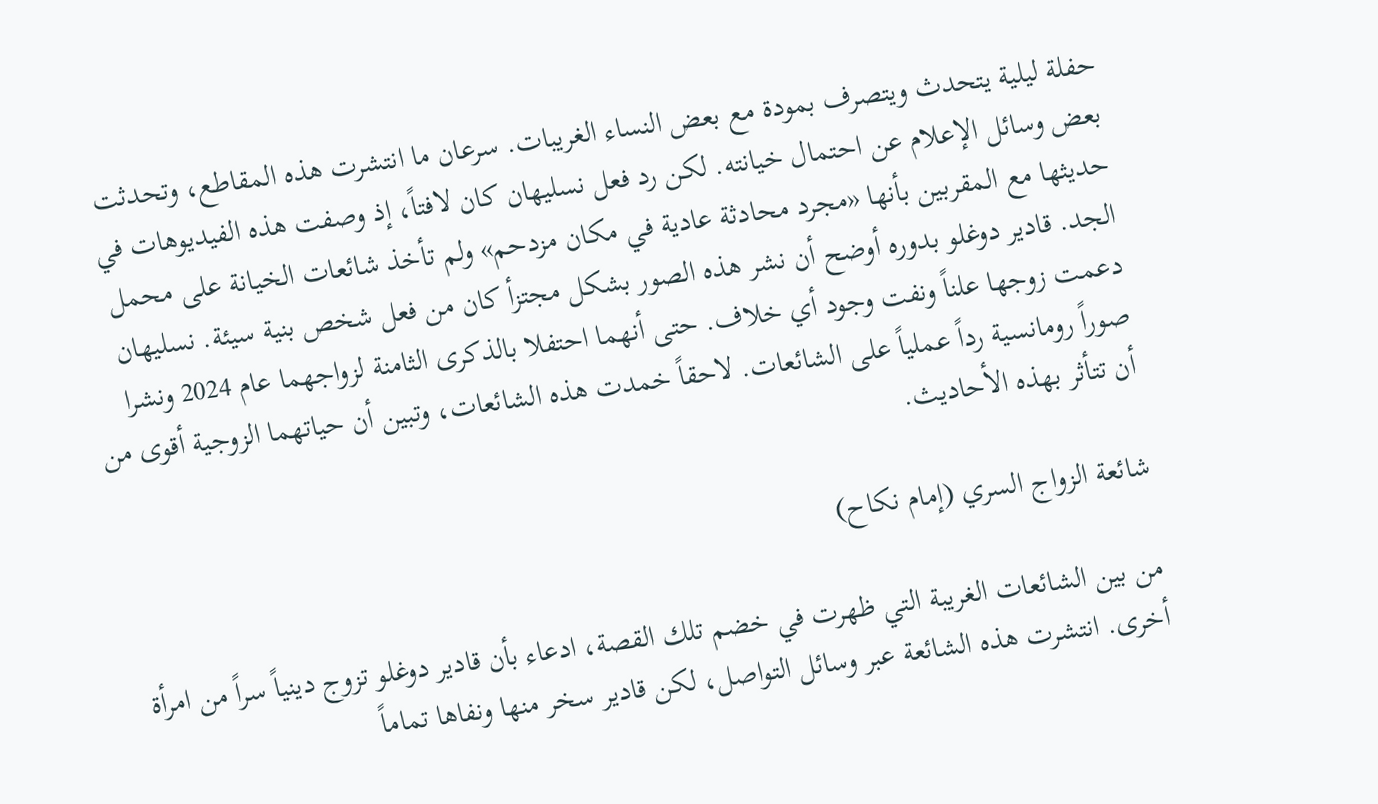حفلة ليلية يتحدث ويتصرف بمودة مع بعض النساء الغريبات. سرعان ما انتشرت هذه المقاطع، وتحدثت بعض وسائل الإعلام عن احتمال خيانته. لكن رد فعل نسليهان كان لافتاً، إذ وصفت هذه الفيديوهات في حديثها مع المقربين بأنها «مجرد محادثة عادية في مكان مزدحم» ولم تأخذ شائعات الخيانة على محمل الجد. قادير دوغلو بدوره أوضح أن نشر هذه الصور بشكل مجتزأ كان من فعل شخص بنية سيئة. نسليهان دعمت زوجها علناً ونفت وجود أي خلاف. حتى أنهما احتفلا بالذكرى الثامنة لزواجهما عام 2024 ونشرا صوراً رومانسية رداً عملياً على الشائعات. لاحقاً خمدت هذه الشائعات، وتبين أن حياتهما الزوجية أقوى من أن تتأثر بهذه الأحاديث.

شائعة الزواج السري (إمام نكاح)

من بين الشائعات الغريبة التي ظهرت في خضم تلك القصة، ادعاء بأن قادير دوغلو تزوج دينياً سراً من امرأة أخرى. انتشرت هذه الشائعة عبر وسائل التواصل، لكن قادير سخر منها ونفاها تماماً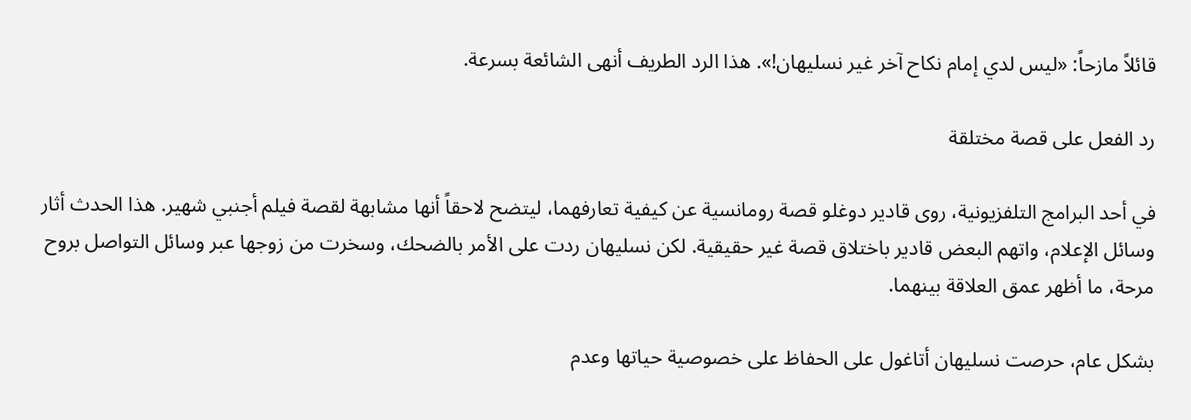قائلاً مازحاً: «ليس لدي إمام نكاح آخر غير نسليهان!». هذا الرد الطريف أنهى الشائعة بسرعة.

رد الفعل على قصة مختلقة

في أحد البرامج التلفزيونية، روى قادير دوغلو قصة رومانسية عن كيفية تعارفهما، ليتضح لاحقاً أنها مشابهة لقصة فيلم أجنبي شهير. هذا الحدث أثار وسائل الإعلام، واتهم البعض قادير باختلاق قصة غير حقيقية. لكن نسليهان ردت على الأمر بالضحك، وسخرت من زوجها عبر وسائل التواصل بروح مرحة، ما أظهر عمق العلاقة بينهما.

بشكل عام، حرصت نسليهان أتاغول على الحفاظ على خصوصية حياتها وعدم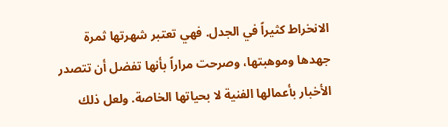الانخراط كثيراً في الجدل. فهي تعتبر شهرتها ثمرة جهدها وموهبتها، وصرحت مراراً بأنها تفضل أن تتصدر الأخبار بأعمالها الفنية لا بحياتها الخاصة. ولعل ذلك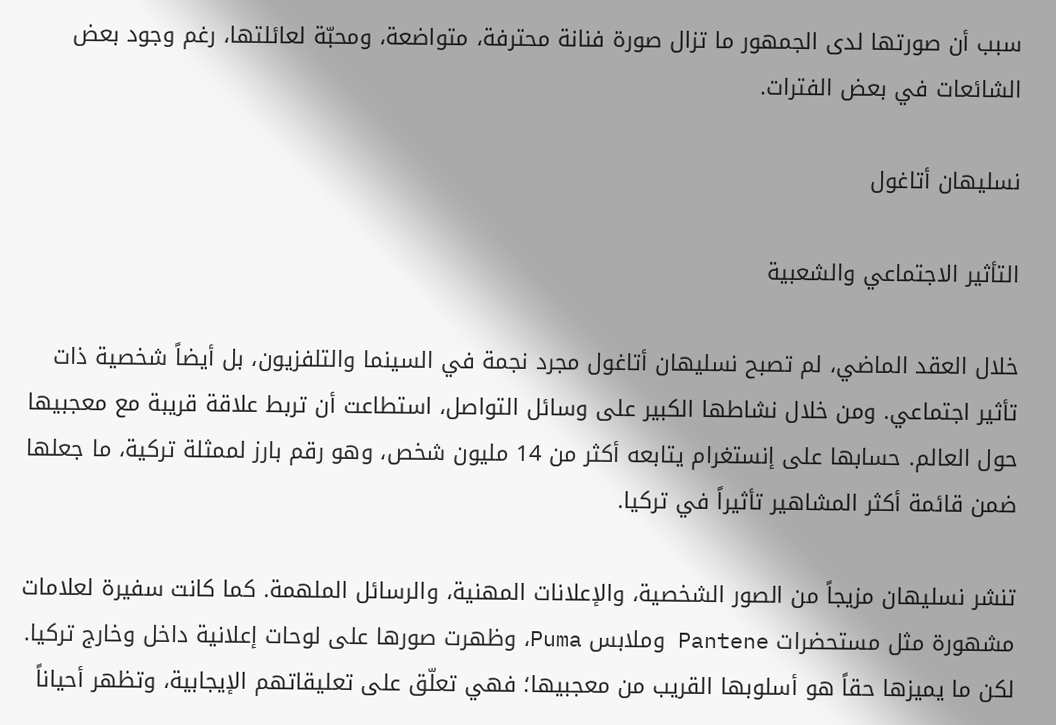سبب أن صورتها لدى الجمهور ما تزال صورة فنانة محترفة، متواضعة، ومحبّة لعائلتها، رغم وجود بعض الشائعات في بعض الفترات.

نسليهان أتاغول

التأثير الاجتماعي والشعبية

خلال العقد الماضي، لم تصبح نسليهان أتاغول مجرد نجمة في السينما والتلفزيون، بل أيضاً شخصية ذات تأثير اجتماعي. ومن خلال نشاطها الكبير على وسائل التواصل، استطاعت أن تربط علاقة قريبة مع معجبيها حول العالم. حسابها على إنستغرام يتابعه أكثر من 14 مليون شخص، وهو رقم بارز لممثلة تركية، ما جعلها ضمن قائمة أكثر المشاهير تأثيراً في تركيا.

تنشر نسليهان مزيجاً من الصور الشخصية، والإعلانات المهنية، والرسائل الملهمة. كما كانت سفيرة لعلامات مشهورة مثل مستحضرات Pantene وملابس Puma، وظهرت صورها على لوحات إعلانية داخل وخارج تركيا. لكن ما يميزها حقاً هو أسلوبها القريب من معجبيها؛ فهي تعلّق على تعليقاتهم الإيجابية، وتظهر أحياناً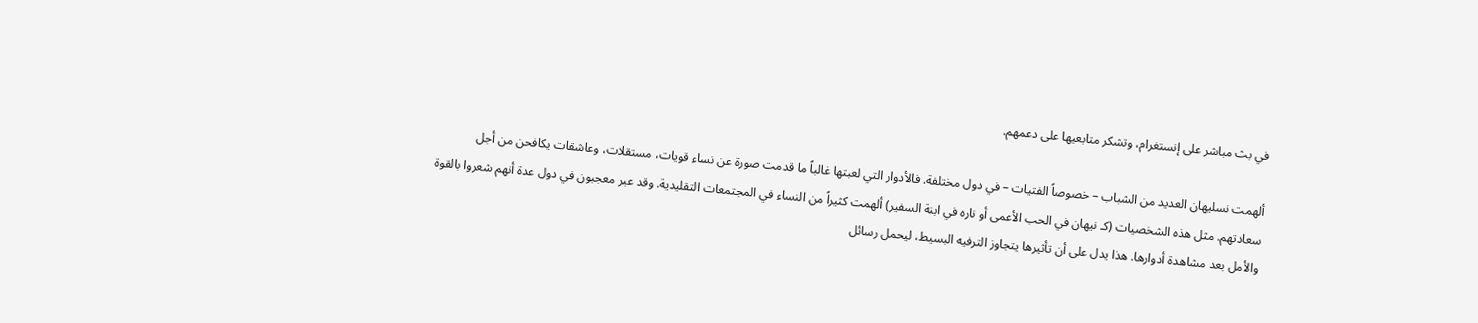في بث مباشر على إنستغرام، وتشكر متابعيها على دعمهم.

ألهمت نسليهان العديد من الشباب – خصوصاً الفتيات – في دول مختلفة. فالأدوار التي لعبتها غالباً ما قدمت صورة عن نساء قويات، مستقلات، وعاشقات يكافحن من أجل سعادتهم. مثل هذه الشخصيات (كـ نيهان في الحب الأعمى أو ناره في ابنة السفير) ألهمت كثيراً من النساء في المجتمعات التقليدية. وقد عبر معجبون في دول عدة أنهم شعروا بالقوة والأمل بعد مشاهدة أدوارها. هذا يدل على أن تأثيرها يتجاوز الترفيه البسيط، ليحمل رسائل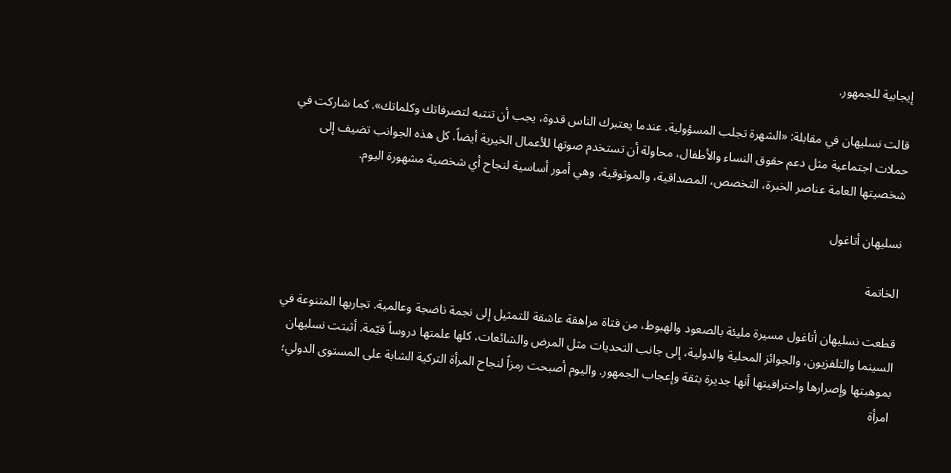إيجابية للجمهور.

قالت نسليهان في مقابلة: «الشهرة تجلب المسؤولية. عندما يعتبرك الناس قدوة، يجب أن تنتبه لتصرفاتك وكلماتك». كما شاركت في حملات اجتماعية مثل دعم حقوق النساء والأطفال، محاولة أن تستخدم صوتها للأعمال الخيرية أيضاً. كل هذه الجوانب تضيف إلى شخصيتها العامة عناصر الخبرة، التخصص، المصداقية، والموثوقية، وهي أمور أساسية لنجاح أي شخصية مشهورة اليوم.

نسليهان أتاغول

الخاتمة

قطعت نسليهان أتاغول مسيرة مليئة بالصعود والهبوط، من فتاة مراهقة عاشقة للتمثيل إلى نجمة ناضجة وعالمية. تجاربها المتنوعة في السينما والتلفزيون، والجوائز المحلية والدولية، إلى جانب التحديات مثل المرض والشائعات، كلها علمتها دروساً قيّمة. أثبتت نسليهان بموهبتها وإصرارها واحترافيتها أنها جديرة بثقة وإعجاب الجمهور. واليوم أصبحت رمزاً لنجاح المرأة التركية الشابة على المستوى الدولي؛ امرأة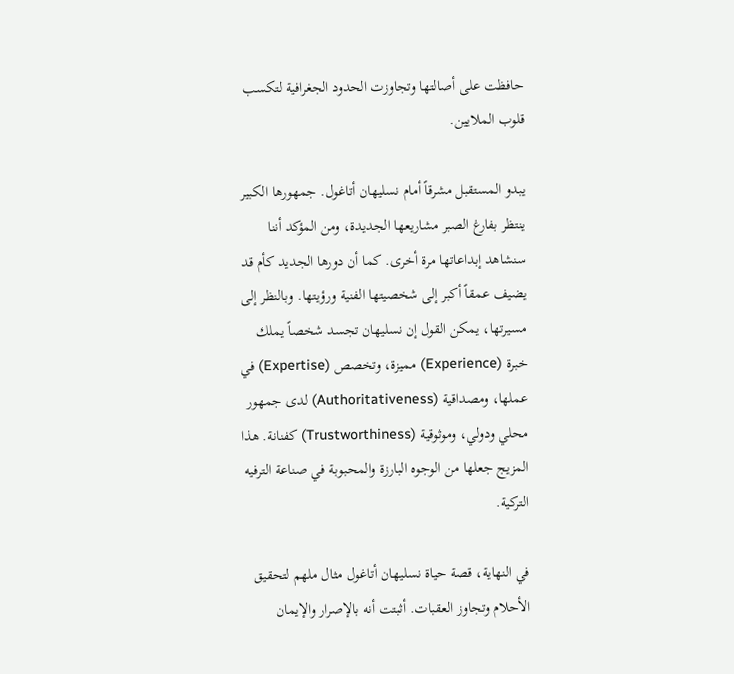حافظت على أصالتها وتجاوزت الحدود الجغرافية لتكسب قلوب الملايين.

يبدو المستقبل مشرقاً أمام نسليهان أتاغول. جمهورها الكبير ينتظر بفارغ الصبر مشاريعها الجديدة، ومن المؤكد أننا سنشاهد إبداعاتها مرة أخرى. كما أن دورها الجديد كأم قد يضيف عمقاً أكبر إلى شخصيتها الفنية ورؤيتها. وبالنظر إلى مسيرتها، يمكن القول إن نسليهان تجسد شخصاً يملك خبرة (Experience) مميزة، وتخصص (Expertise) في عملها، ومصداقية (Authoritativeness) لدى جمهور محلي ودولي، وموثوقية (Trustworthiness) كفنانة. هذا المزيج جعلها من الوجوه البارزة والمحبوبة في صناعة الترفيه التركية.

في النهاية، قصة حياة نسليهان أتاغول مثال ملهم لتحقيق الأحلام وتجاوز العقبات. أثبتت أنه بالإصرار والإيمان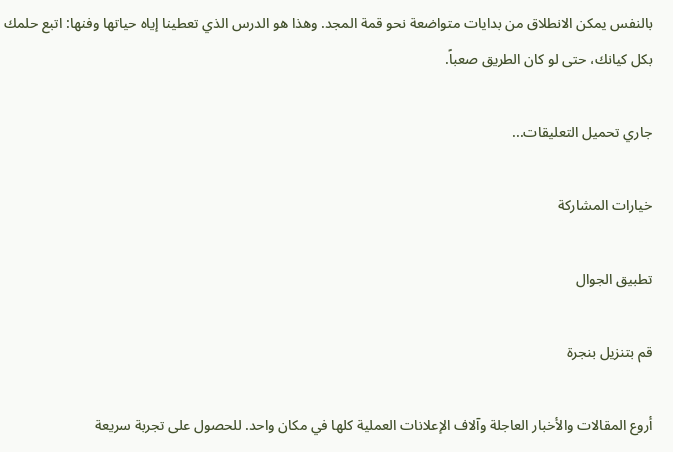بالنفس يمكن الانطلاق من بدايات متواضعة نحو قمة المجد. وهذا هو الدرس الذي تعطينا إياه حياتها وفنها: اتبع حلمك بكل كيانك، حتى لو كان الطريق صعباً.

جاري تحميل التعليقات...

خيارات المشاركة

تطبيق الجوال

قم بتنزيل بنجرة

أروع المقالات والأخبار العاجلة وآلاف الإعلانات العملية كلها في مكان واحد. للحصول على تجربة سريعة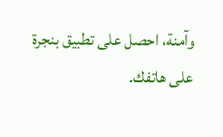وآمنة، احصل على تطبيق بنجرة على هاتفك.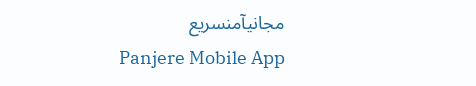مجانيآمنسريع
Panjere Mobile App